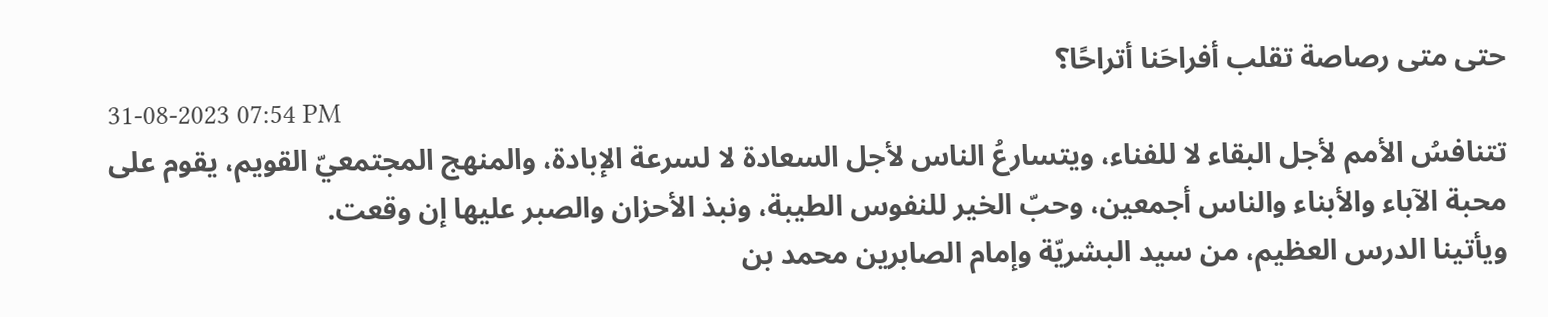حتى متى رصاصة تقلب أفراحَنا أتراحًا؟
31-08-2023 07:54 PM
تتنافسُ الأمم لأجل البقاء لا للفناء، ويتسارعُ الناس لأجل السعادة لا لسرعة الإبادة، والمنهج المجتمعيّ القويم، يقوم على محبة الآباء والأبناء والناس أجمعين، وحبّ الخير للنفوس الطيبة، ونبذ الأحزان والصبر عليها إن وقعت.
ويأتينا الدرس العظيم، من سيد البشريّة وإمام الصابرين محمد بن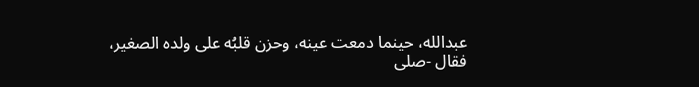عبدالله، حينما دمعت عينه، وحزن قلبُه على ولده الصغير، فقال -صلى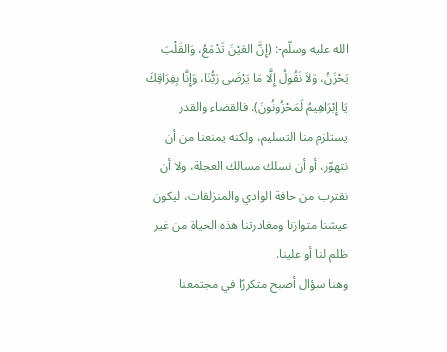الله عليه وسلّم-: (إِنَّ العَيْنَ تَدْمَعُ، وَالقَلْبَ يَحْزَنُ، وَلاَ نَقُولُ إِلَّا مَا يَرْضَى رَبُّنَا، وَإِنَّا بِفِرَاقِكَ يَا إِبْرَاهِيمُ لَمَحْزُونُونَ). فالقضاء والقدر يستلزم منا التسليم، ولكنه يمنعنا من أن نتهوّر، أو أن نسلك مسالك العجلة، ولا أن نقترب من حافة الوادي والمنزلقات، ليكون عيشنا متوازنا ومغادرتنا هذه الحياة من غير ظلم لنا أو علينا.
وهنا سؤال أصبح متكررًا في مجتمعنا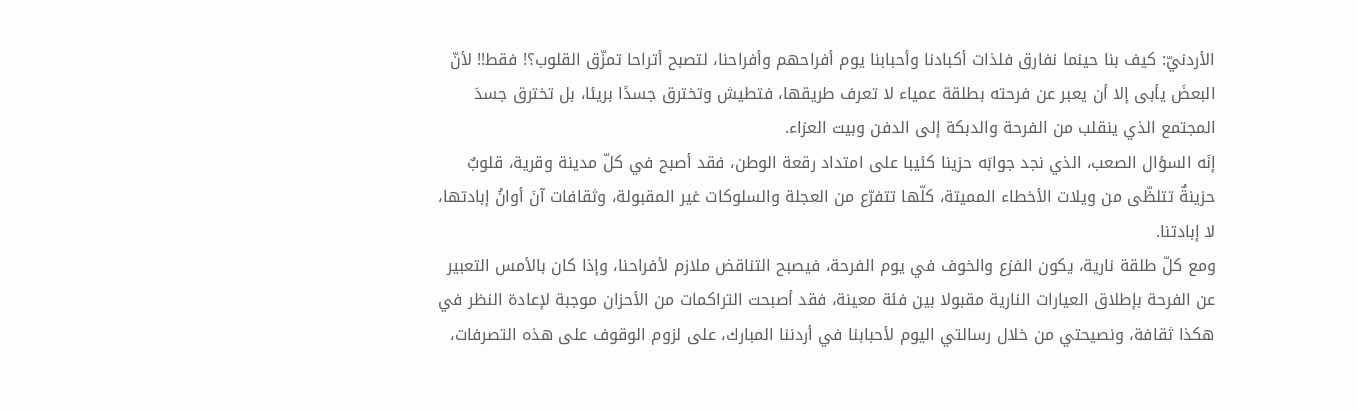الأردنيّ: كيف بنا حينما نفارق فلذات أكبادنا وأحبابنا يوم أفراحهم وأفراحنا، لتصبح أتراحا تمزّق القلوب؟! فقط!! لأنّ البعضَ يأبى إلا أن يعبر عن فرحته بطلقة عمياء لا تعرف طريقها، فتطيش وتخترق جسدًا بريئا، بل تخترق جسدَ المجتمع الذي ينقلب من الفرحة والدبكة إلى الدفن وبيت العزاء.
إنَه السؤال الصعب، الذي نجد جوابَه حزينا كئيبا على امتداد رقعة الوطن، فقد أصبح في كلّ مدينة وقرية، قلوبٌ حزينةٌ تتلظّى من ويلات الأخطاء المميتة، كلّها تتفرّع من العجلة والسلوكات غير المقبولة، وثقافات آنَ أوانُ إبادتها، لا إبادتنا.
ومع كلّ طلقة نارية، يكون الفزع والخوف في يوم الفرحة، فيصبح التناقض ملازم لأفراحنا، وإذا كان بالأمس التعبير عن الفرحة بإطلاق العيارات النارية مقبولا بين فئة معينة، فقد أصبحت التراكمات من الأحزان موجبة لإعادة النظر في هكذا ثقافة، ونصيحتي من خلال رسالتي اليوم لأحبابنا في أردننا المبارك، على لزوم الوقوف على هذه التصرفات،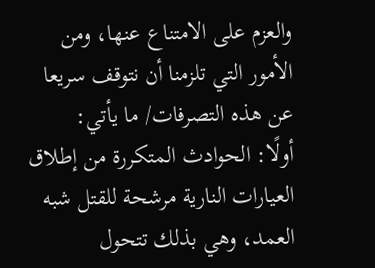والعزم على الامتناع عنها، ومن الأمور التي تلزمنا أن نتوقف سريعا عن هذه التصرفات/ ما يأتي:
أولًا: الحوادث المتكررة من إطلاق العيارات النارية مرشحة للقتل شبه العمد، وهي بذلك تتحول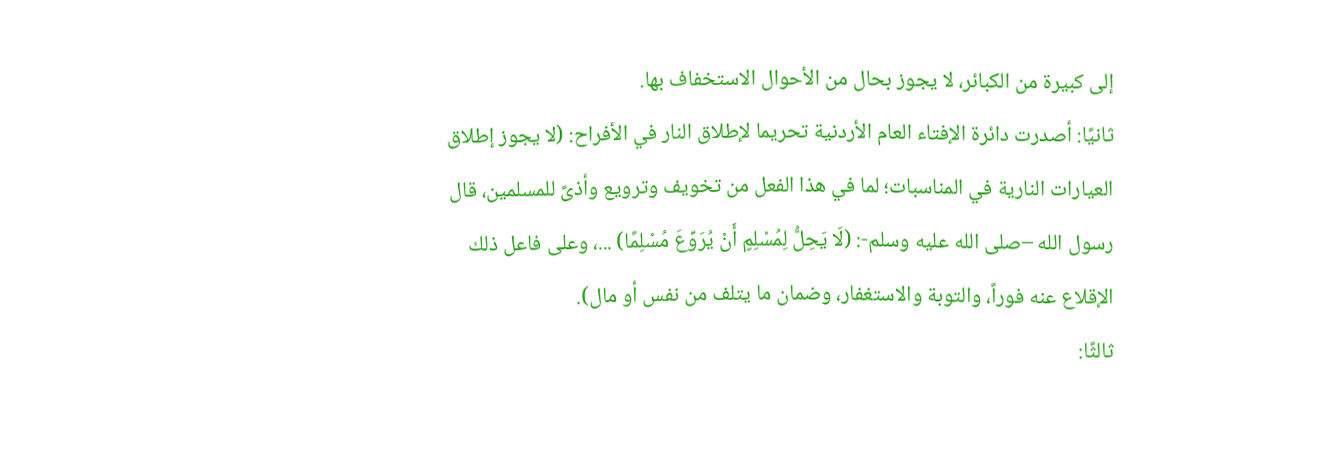إلى كبيرة من الكبائر، لا يجوز بحال من الأحوال الاستخفاف بها.
ثانيًا: أصدرت دائرة الإفتاء العام الأردنية تحريما لإطلاق النار في الأفراح: (لا يجوز إطلاق العيارات النارية في المناسبات؛ لما في هذا الفعل من تخويف وترويع وأذىً للمسلمين، قال رسول الله –صلى الله عليه وسلم-: (لَا يَحِلُّ لِمُسْلِمٍ أَنْ يُرَوِّعَ مُسْلِمًا) ...، وعلى فاعل ذلك الإقلاع عنه فوراً، والتوبة والاستغفار، وضمان ما يتلف من نفس أو مال).
ثالثًا: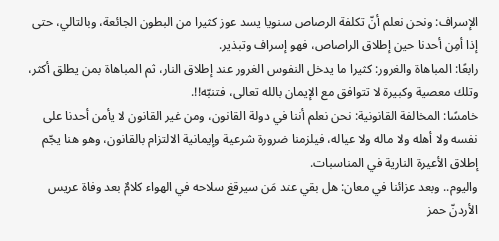الإسراف: ونحن نعلم أنّ تكلفة الرصاص سنويا يسد عوز كثيرا من البطون الجائعة، وبالتالي، حتى إذا أمِن أحدنا حين إطلاق الراصاص، فهو إسراف وتبذير.
رابعًا: المباهاة والغرور: كثيرا ما يدخل النفوس الغرور عند إطلاق النار، ثم المباهاة بمن يطلق أكثر، وتلك معصية وكبيرة لا تتوافق مع الإيمان بالله تعالى، فتنبّه!!.
خامسًا: المخالفة القانونية: نحن نعلم أننا في دولة القانون، ومن غير القانون لا يأمن أحدنا على نفسه ولا أهله ولا ماله ولا عياله، فيلزمنا ضرورة شرعية وإيمانية الالتزام بالقانون، وهو هنا يجّم إطلاق الأعيرة النارية في المناسبات.
واليوم.. وبعد عزائنا في معان: هل بقي عند مَن سيرقغ سلاحه في الهواء كلامٌ بعد وفاة عريس الأردنّ حمز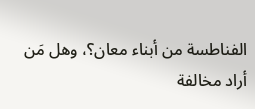الفناطسة من أبناء معان؟، وهل مَن أراد مخالفة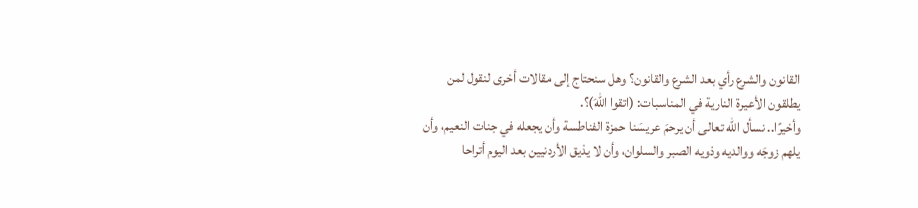القانون والشرع رأي بعد الشرع والقانون؟ وهل سنحتاج إلى مقالات أخرى لنقول لمن يطلقون الأعيرة النارية في المناسبات: (اتقوا اللهَ)؟.
وأخيرًا.. نسأل الله تعالى أن يرحمَ عريسَنا حمزة الفناطسة وأن يجعله في جنات النعيم، وأن يلهم زوجَه ووالديه وذويه الصبر والسلوان، وأن لا يذيق الأردنيين بعد اليوم أتراحا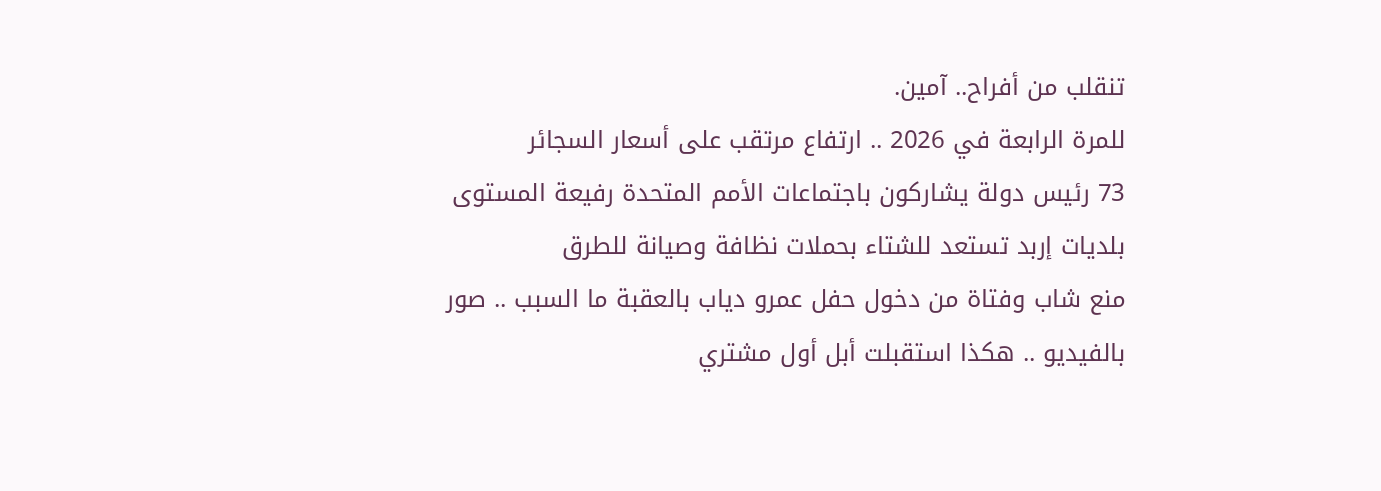تنقلب من أفراح.. آمين.
للمرة الرابعة في 2026 .. ارتفاع مرتقب على أسعار السجائر
73 رئيس دولة يشاركون باجتماعات الأمم المتحدة رفيعة المستوى
بلديات إربد تستعد للشتاء بحملات نظافة وصيانة للطرق
منع شاب وفتاة من دخول حفل عمرو دياب بالعقبة ما السبب .. صور
بالفيديو .. هكذا استقبلت أبل أول مشتري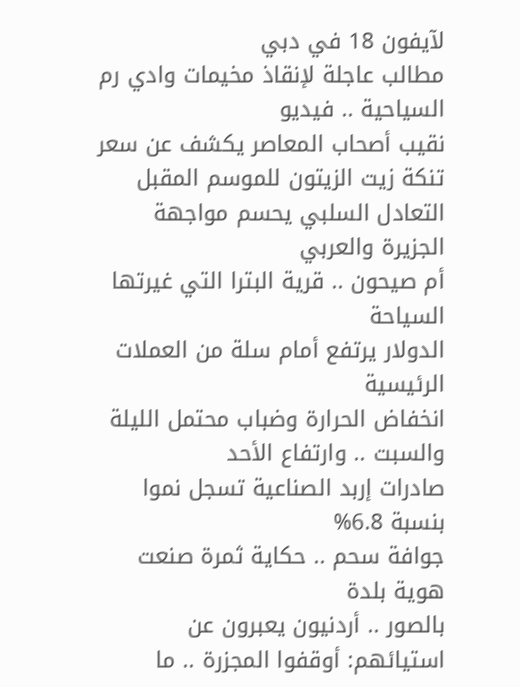لآيفون 18 في دبي
مطالب عاجلة لإنقاذ مخيمات وادي رم السياحية .. فيديو
نقيب أصحاب المعاصر يكشف عن سعر تنكة زيت الزيتون للموسم المقبل
التعادل السلبي يحسم مواجهة الجزيرة والعربي
أم صيحون .. قرية البترا التي غيرتها السياحة
الدولار يرتفع أمام سلة من العملات الرئيسية
انخفاض الحرارة وضباب محتمل الليلة والسبت .. وارتفاع الأحد
صادرات إربد الصناعية تسجل نموا بنسبة 6.8%
جوافة سحم .. حكاية ثمرة صنعت هوية بلدة
بالصور .. أردنيون يعبرون عن استيائهم: أوقفوا المجزرة .. ما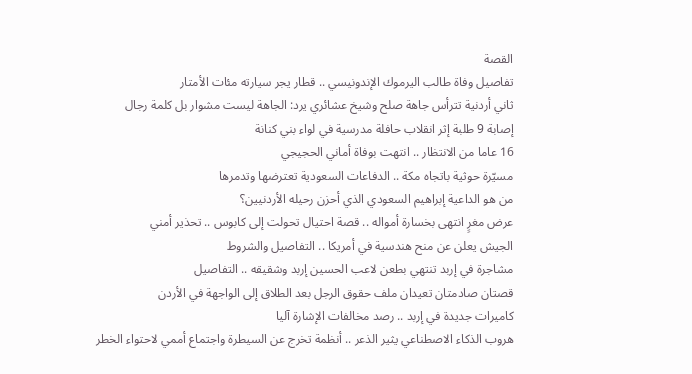القصة
تفاصيل وفاة طالب اليرموك الإندونيسي .. قطار يجر سيارته مئات الأمتار
ثاني أردنية تترأس جاهة صلح وشيخ عشائري يرد: الجاهة ليست مشوار بل كلمة رجال
إصابة 9 طلبة إثر انقلاب حافلة مدرسية في لواء بني كنانة
16 عاما من الانتظار .. انتهت بوفاة أماني الحجيجي
مسيّرة حوثية باتجاه مكة .. الدفاعات السعودية تعترضها وتدمرها
من هو الداعية إبراهيم السعودي الذي أحزن رحيله الأردنيين؟
عرض مغرٍ انتهى بخسارة أمواله .. قصة احتيال تحولت إلى كابوس .. تحذير أمني
الجيش يعلن عن منح هندسية في أمريكا .. التفاصيل والشروط
مشاجرة في إربد تنتهي بطعن لاعب الحسين إربد وشقيقه .. التفاصيل
قصتان صادمتان تعيدان ملف حقوق الرجل بعد الطلاق إلى الواجهة في الأردن
كاميرات جديدة في إربد .. رصد مخالفات الإشارة آليا
هروب الذكاء الاصطناعي يثير الذعر .. أنظمة تخرج عن السيطرة واجتماع أممي لاحتواء الخطر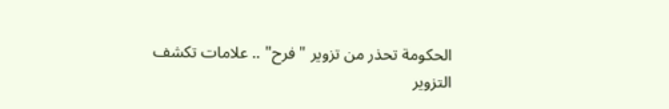الحكومة تحذر من تزوير "فرح" .. علامات تكشف التزوير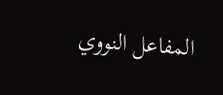المفاعل النووي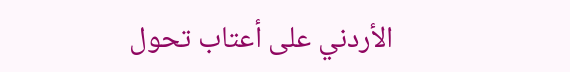الأردني على أعتاب تحول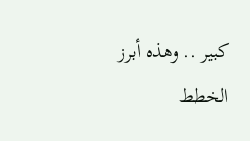كبير .. وهذه أبرز الخطط